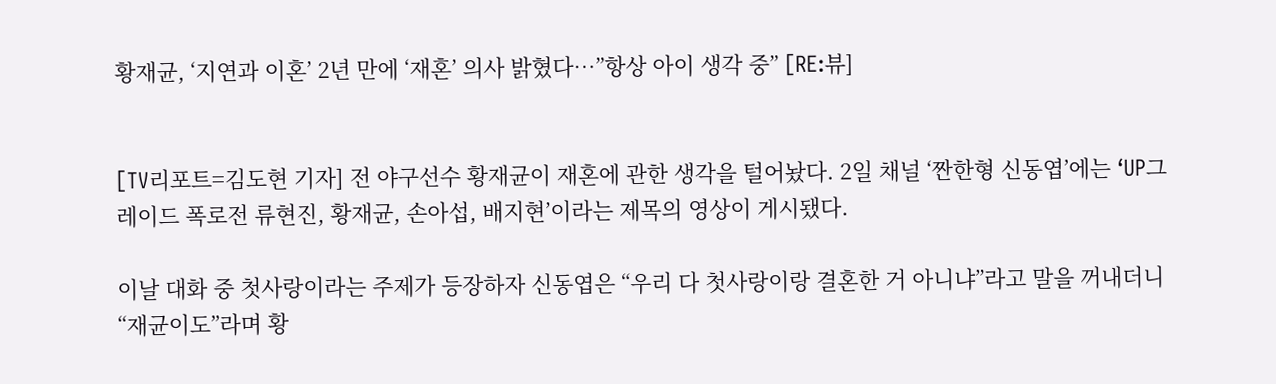황재균, ‘지연과 이혼’ 2년 만에 ‘재혼’ 의사 밝혔다…”항상 아이 생각 중” [RE:뷰]


[TV리포트=김도현 기자] 전 야구선수 황재균이 재혼에 관한 생각을 털어놨다. 2일 채널 ‘짠한형 신동엽’에는 ‘UP그레이드 폭로전 류현진, 황재균, 손아섭, 배지현’이라는 제목의 영상이 게시됐다.

이날 대화 중 첫사랑이라는 주제가 등장하자 신동엽은 “우리 다 첫사랑이랑 결혼한 거 아니냐”라고 말을 꺼내더니 “재균이도”라며 황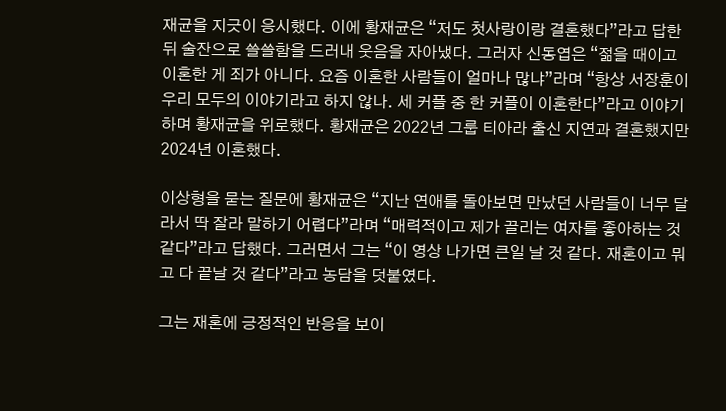재균을 지긋이 응시했다. 이에 황재균은 “저도 첫사랑이랑 결혼했다”라고 답한 뒤 술잔으로 쓸쓸함을 드러내 웃음을 자아냈다. 그러자 신동엽은 “젊을 때이고 이혼한 게 죄가 아니다. 요즘 이혼한 사람들이 얼마나 많냐”라며 “항상 서장훈이 우리 모두의 이야기라고 하지 않나. 세 커플 중 한 커플이 이혼한다”라고 이야기하며 황재균을 위로했다. 황재균은 2022년 그룹 티아라 출신 지연과 결혼했지만 2024년 이혼했다.

이상형을 묻는 질문에 황재균은 “지난 연애를 돌아보면 만났던 사람들이 너무 달라서 딱 잘라 말하기 어렵다”라며 “매력적이고 제가 끌리는 여자를 좋아하는 것 같다”라고 답했다. 그러면서 그는 “이 영상 나가면 큰일 날 것 같다. 재혼이고 뭐고 다 끝날 것 같다”라고 농담을 덧붙였다.

그는 재혼에 긍정적인 반응을 보이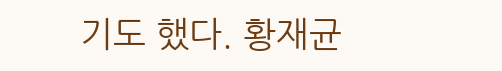기도 했다. 황재균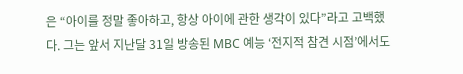은 “아이를 정말 좋아하고, 항상 아이에 관한 생각이 있다”라고 고백했다. 그는 앞서 지난달 31일 방송된 MBC 예능 ‘전지적 참견 시점’에서도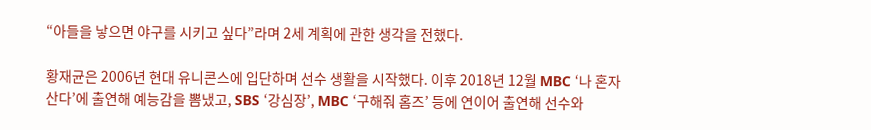“아들을 낳으면 야구를 시키고 싶다”라며 2세 계획에 관한 생각을 전했다.

황재균은 2006년 현대 유니콘스에 입단하며 선수 생활을 시작했다. 이후 2018년 12월 MBC ‘나 혼자 산다’에 출연해 예능감을 뽐냈고, SBS ‘강심장’, MBC ‘구해줘 홈즈’ 등에 연이어 출연해 선수와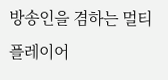방송인을 겸하는 멀티 플레이어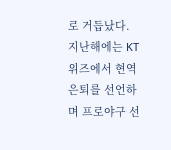로 거듭났다. 지난해에는 KT 위즈에서 현역 은퇴를 선언하며 프로야구 선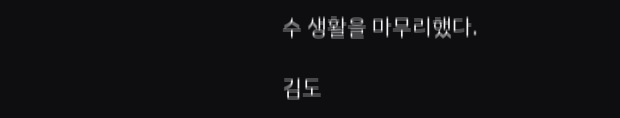수 생활을 마무리했다.

김도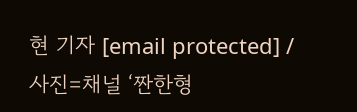현 기자 [email protected] / 사진=채널 ‘짠한형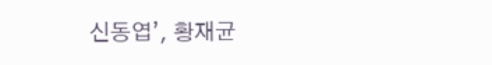신동엽’, 황재균